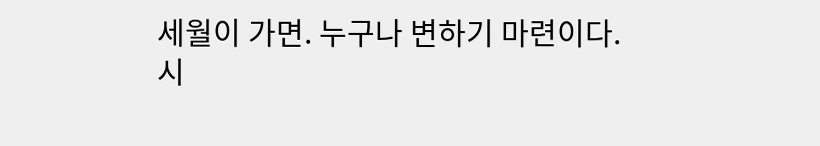세월이 가면. 누구나 변하기 마련이다.
시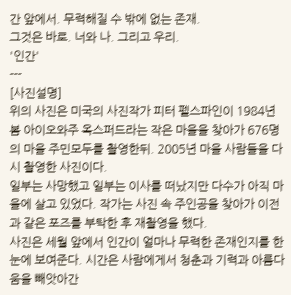간 앞에서. 무력해질 수 밖에 없는 존재.
그것은 바로. 너와 나. 그리고 우리.
'인간'
---
[사진설명]
위의 사진은 미국의 사진작가 피터 펠스파인이 1984년 봄 아이오와주 옥스퍼드라는 작은 마을을 찾아가 676명의 마을 주민모두를 촬영한뒤. 2005년 마을 사람들을 다시 촬영한 사진이다.
일부는 사망했고 일부는 이사를 떠났지만 다수가 아직 마을에 살고 있었다. 작가는 사진 속 주인공을 찾아가 이전과 같은 포즈를 부탁한 후 재촬영을 했다.
사진은 세월 앞에서 인간이 얼마나 무력한 존재인지를 한 눈에 보여준다. 시간은 사람에게서 청춘과 기력과 아름다움을 빼앗아간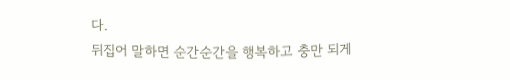다.
뒤집어 말하면 순간순간을 행복하고 충만 되게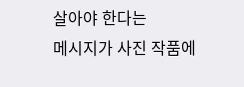살아야 한다는
메시지가 사진 작품에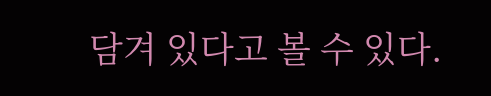담겨 있다고 볼 수 있다.